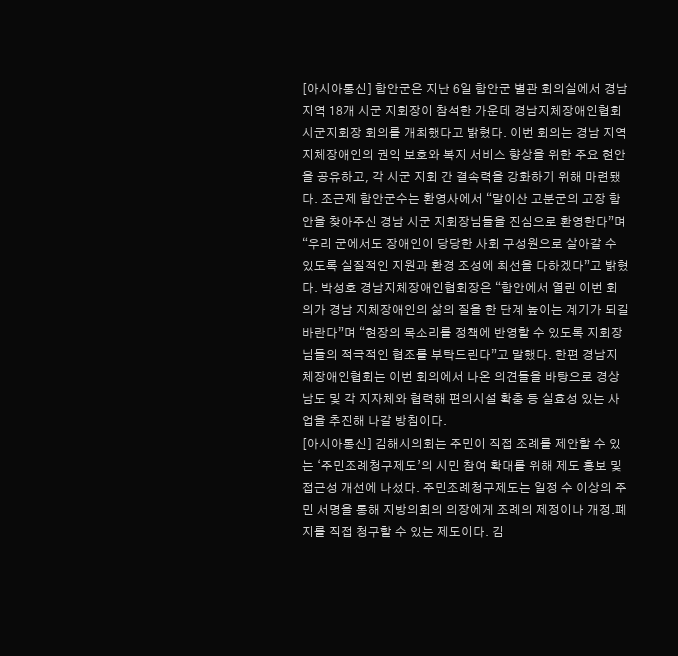[아시아통신] 함안군은 지난 6일 함안군 별관 회의실에서 경남 지역 18개 시군 지회장이 참석한 가운데 경남지체장애인협회 시군지회장 회의를 개최했다고 밝혔다. 이번 회의는 경남 지역 지체장애인의 권익 보호와 복지 서비스 향상을 위한 주요 현안을 공유하고, 각 시군 지회 간 결속력을 강화하기 위해 마련됐다. 조근제 함안군수는 환영사에서 “말이산 고분군의 고장 함안을 찾아주신 경남 시군 지회장님들을 진심으로 환영한다”며 “우리 군에서도 장애인이 당당한 사회 구성원으로 살아갈 수 있도록 실질적인 지원과 환경 조성에 최선을 다하겠다”고 밝혔다. 박성호 경남지체장애인협회장은 “함안에서 열린 이번 회의가 경남 지체장애인의 삶의 질을 한 단계 높이는 계기가 되길 바란다”며 “현장의 목소리를 정책에 반영할 수 있도록 지회장님들의 적극적인 협조를 부탁드린다”고 말했다. 한편 경남지체장애인협회는 이번 회의에서 나온 의견들을 바탕으로 경상남도 및 각 지자체와 협력해 편의시설 확충 등 실효성 있는 사업을 추진해 나갈 방침이다.
[아시아통신] 김해시의회는 주민이 직접 조례를 제안할 수 있는 ‘주민조례청구제도’의 시민 참여 확대를 위해 제도 홍보 및 접근성 개선에 나섰다. 주민조례청구제도는 일정 수 이상의 주민 서명을 통해 지방의회의 의장에게 조례의 제정이나 개정․폐지를 직접 청구할 수 있는 제도이다. 김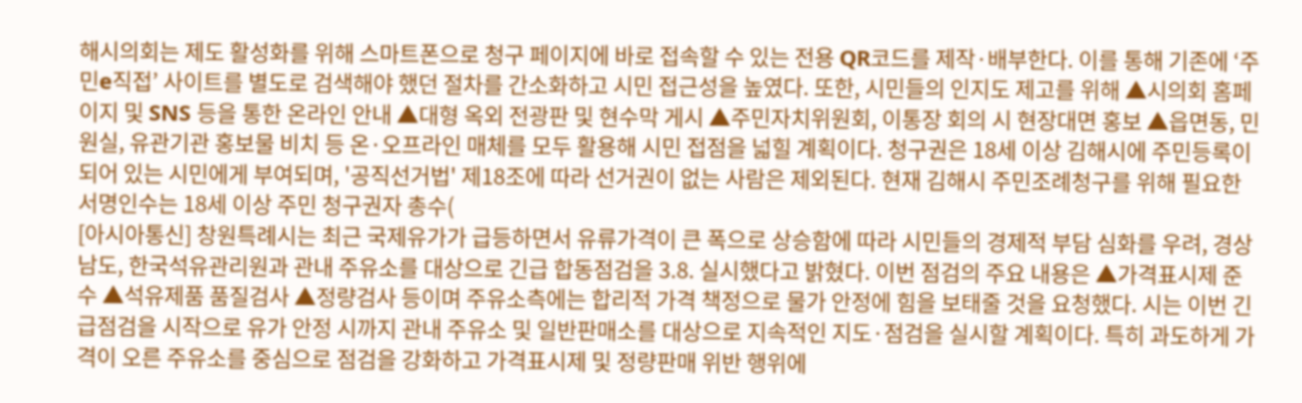해시의회는 제도 활성화를 위해 스마트폰으로 청구 페이지에 바로 접속할 수 있는 전용 QR코드를 제작·배부한다. 이를 통해 기존에 ‘주민e직접’ 사이트를 별도로 검색해야 했던 절차를 간소화하고 시민 접근성을 높였다. 또한, 시민들의 인지도 제고를 위해 ▲시의회 홈페이지 및 SNS 등을 통한 온라인 안내 ▲대형 옥외 전광판 및 현수막 게시 ▲주민자치위원회, 이통장 회의 시 현장대면 홍보 ▲읍면동, 민원실, 유관기관 홍보물 비치 등 온·오프라인 매체를 모두 활용해 시민 접점을 넓힐 계획이다. 청구권은 18세 이상 김해시에 주민등록이 되어 있는 시민에게 부여되며, '공직선거법' 제18조에 따라 선거권이 없는 사람은 제외된다. 현재 김해시 주민조례청구를 위해 필요한 서명인수는 18세 이상 주민 청구권자 총수(
[아시아통신] 창원특례시는 최근 국제유가가 급등하면서 유류가격이 큰 폭으로 상승함에 따라 시민들의 경제적 부담 심화를 우려, 경상남도, 한국석유관리원과 관내 주유소를 대상으로 긴급 합동점검을 3.8. 실시했다고 밝혔다. 이번 점검의 주요 내용은 ▲가격표시제 준수 ▲석유제품 품질검사 ▲정량검사 등이며 주유소측에는 합리적 가격 책정으로 물가 안정에 힘을 보태줄 것을 요청했다. 시는 이번 긴급점검을 시작으로 유가 안정 시까지 관내 주유소 및 일반판매소를 대상으로 지속적인 지도·점검을 실시할 계획이다. 특히 과도하게 가격이 오른 주유소를 중심으로 점검을 강화하고 가격표시제 및 정량판매 위반 행위에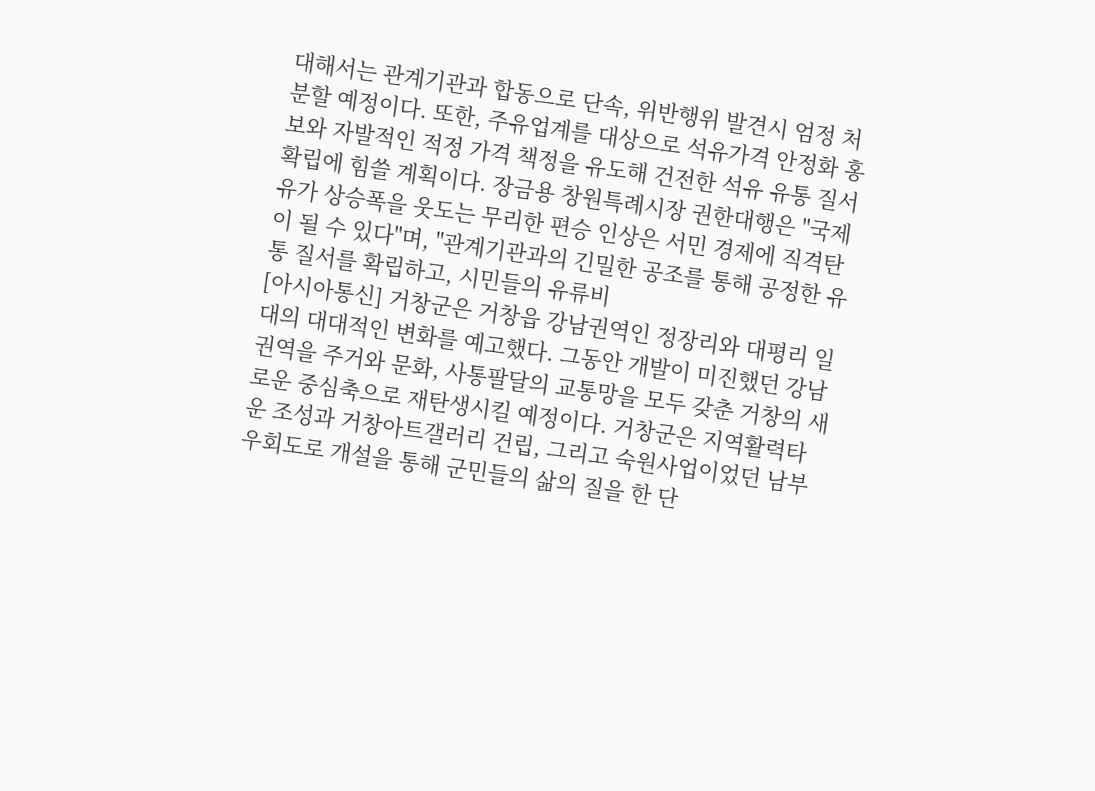대해서는 관계기관과 합동으로 단속, 위반행위 발견시 엄정 처분할 예정이다. 또한, 주유업계를 대상으로 석유가격 안정화 홍보와 자발적인 적정 가격 책정을 유도해 건전한 석유 유통 질서 확립에 힘쓸 계획이다. 장금용 창원특례시장 권한대행은 "국제 유가 상승폭을 웃도는 무리한 편승 인상은 서민 경제에 직격탄이 될 수 있다"며, "관계기관과의 긴밀한 공조를 통해 공정한 유통 질서를 확립하고, 시민들의 유류비
[아시아통신] 거창군은 거창읍 강남권역인 정장리와 대평리 일대의 대대적인 변화를 예고했다. 그동안 개발이 미진했던 강남권역을 주거와 문화, 사통팔달의 교통망을 모두 갖춘 거창의 새로운 중심축으로 재탄생시킬 예정이다. 거창군은 지역활력타운 조성과 거창아트갤러리 건립, 그리고 숙원사업이었던 남부우회도로 개설을 통해 군민들의 삶의 질을 한 단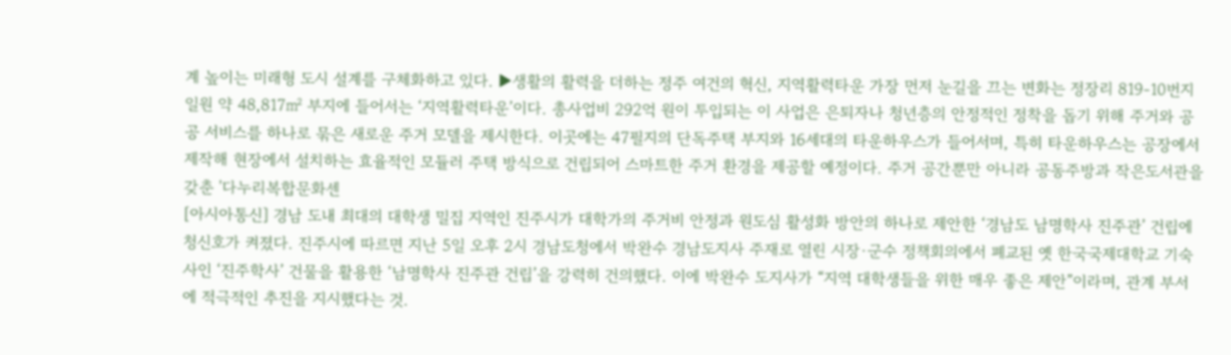계 높이는 미래형 도시 설계를 구체화하고 있다. ▶생활의 활력을 더하는 정주 여건의 혁신, 지역활력타운 가장 먼저 눈길을 끄는 변화는 정장리 819-10번지 일원 약 48,817㎡ 부지에 들어서는 ‘지역활력타운’이다. 총사업비 292억 원이 투입되는 이 사업은 은퇴자나 청년층의 안정적인 정착을 돕기 위해 주거와 공공 서비스를 하나로 묶은 새로운 주거 모델을 제시한다. 이곳에는 47필지의 단독주택 부지와 16세대의 타운하우스가 들어서며, 특히 타운하우스는 공장에서 제작해 현장에서 설치하는 효율적인 모듈러 주택 방식으로 건립되어 스마트한 주거 환경을 제공할 예정이다. 주거 공간뿐만 아니라 공동주방과 작은도서관을 갖춘 '다누리복합문화센
[아시아통신] 경남 도내 최대의 대학생 밀집 지역인 진주시가 대학가의 주거비 안정과 원도심 활성화 방안의 하나로 제안한 ‘경남도 남명학사 진주관’ 건립에 청신호가 켜졌다. 진주시에 따르면 지난 5일 오후 2시 경남도청에서 박완수 경남도지사 주재로 열린 시장·군수 정책회의에서 폐교된 옛 한국국제대학교 기숙사인 ‘진주학사’ 건물을 활용한 ‘남명학사 진주관 건립’을 강력히 건의했다. 이에 박완수 도지사가 “지역 대학생들을 위한 매우 좋은 제안”이라며, 관계 부서에 적극적인 추진을 지시했다는 것.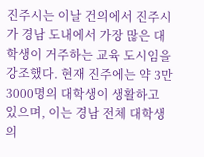진주시는 이날 건의에서 진주시가 경남 도내에서 가장 많은 대학생이 거주하는 교육 도시임을 강조했다. 현재 진주에는 약 3만 3000명의 대학생이 생활하고 있으며, 이는 경남 전체 대학생의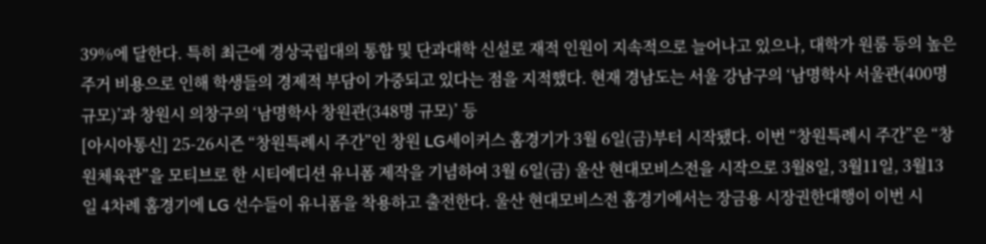39%에 달한다. 특히 최근에 경상국립대의 통합 및 단과대학 신설로 재적 인원이 지속적으로 늘어나고 있으나, 대학가 원룸 등의 높은 주거 비용으로 인해 학생들의 경제적 부담이 가중되고 있다는 점을 지적했다. 현재 경남도는 서울 강남구의 ‘남명학사 서울관(400명 규모)’과 창원시 의창구의 ‘남명학사 창원관(348명 규모)’ 등
[아시아통신] 25-26시즌 “창원특례시 주간”인 창원 LG세이커스 홈경기가 3월 6일(금)부터 시작됐다. 이번 “창원특례시 주간”은 “창원체육관”을 모티브로 한 시티에디션 유니폼 제작을 기념하여 3월 6일(금) 울산 현대모비스전을 시작으로 3월8일, 3월11일, 3월13일 4차례 홈경기에 LG 선수들이 유니폼을 착용하고 출전한다. 울산 현대모비스전 홈경기에서는 장금용 시장권한대행이 이번 시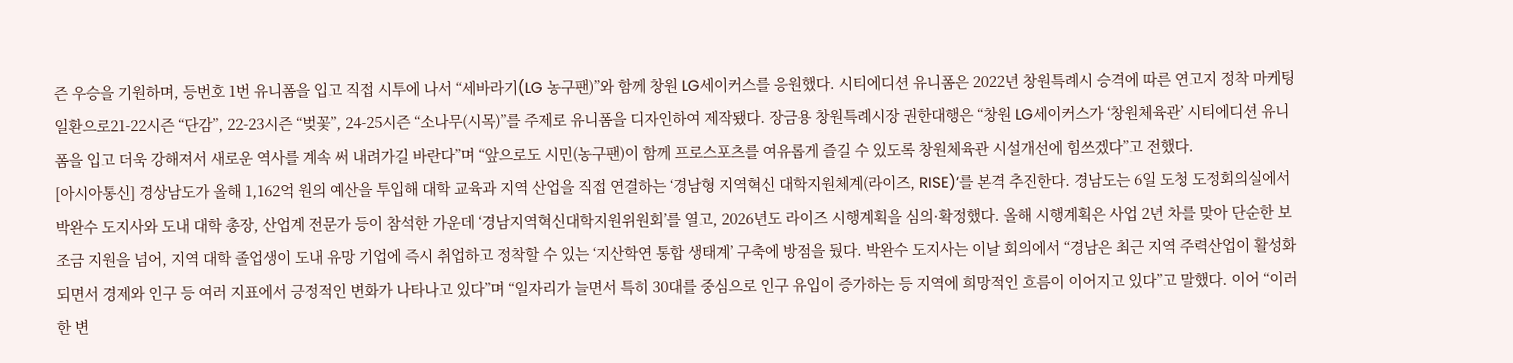즌 우승을 기원하며, 등번호 1번 유니폼을 입고 직접 시투에 나서 “세바라기(LG 농구팬)”와 함께 창원 LG세이커스를 응원했다. 시티에디션 유니폼은 2022년 창원특례시 승격에 따른 연고지 정착 마케팅 일환으로21-22시즌 “단감”, 22-23시즌 “벚꽃”, 24-25시즌 “소나무(시목)”를 주제로 유니폼을 디자인하여 제작됐다. 장금용 창원특례시장 권한대행은 “창원 LG세이커스가 ‘창원체육관’ 시티에디션 유니폼을 입고 더욱 강해져서 새로운 역사를 계속 써 내려가길 바란다”며 “앞으로도 시민(농구팬)이 함께 프로스포츠를 여유롭게 즐길 수 있도록 창원체육관 시설개선에 힘쓰겠다”고 전했다.
[아시아통신] 경상남도가 올해 1,162억 원의 예산을 투입해 대학 교육과 지역 산업을 직접 연결하는 ‘경남형 지역혁신 대학지원체계(라이즈, RISE)’를 본격 추진한다. 경남도는 6일 도청 도정회의실에서 박완수 도지사와 도내 대학 총장, 산업계 전문가 등이 참석한 가운데 ‘경남지역혁신대학지원위원회’를 열고, 2026년도 라이즈 시행계획을 심의·확정했다. 올해 시행계획은 사업 2년 차를 맞아 단순한 보조금 지원을 넘어, 지역 대학 졸업생이 도내 유망 기업에 즉시 취업하고 정착할 수 있는 ‘지산학연 통합 생태계’ 구축에 방점을 뒀다. 박완수 도지사는 이날 회의에서 “경남은 최근 지역 주력산업이 활성화되면서 경제와 인구 등 여러 지표에서 긍정적인 변화가 나타나고 있다”며 “일자리가 늘면서 특히 30대를 중심으로 인구 유입이 증가하는 등 지역에 희망적인 흐름이 이어지고 있다”고 말했다. 이어 “이러한 변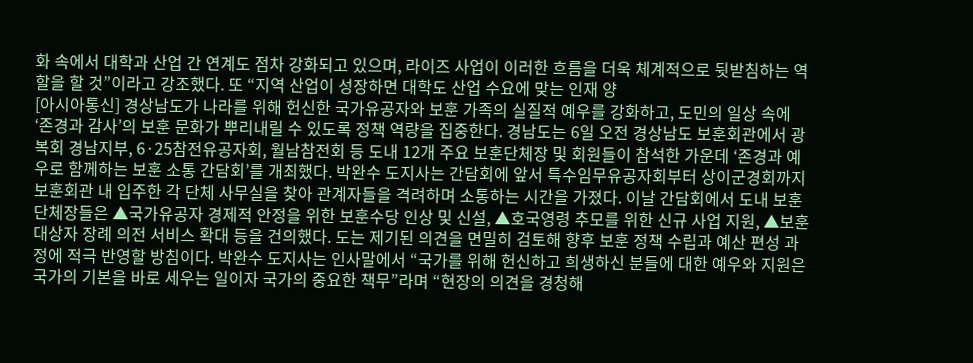화 속에서 대학과 산업 간 연계도 점차 강화되고 있으며, 라이즈 사업이 이러한 흐름을 더욱 체계적으로 뒷받침하는 역할을 할 것”이라고 강조했다. 또 “지역 산업이 성장하면 대학도 산업 수요에 맞는 인재 양
[아시아통신] 경상남도가 나라를 위해 헌신한 국가유공자와 보훈 가족의 실질적 예우를 강화하고, 도민의 일상 속에 ‘존경과 감사’의 보훈 문화가 뿌리내릴 수 있도록 정책 역량을 집중한다. 경남도는 6일 오전 경상남도 보훈회관에서 광복회 경남지부, 6·25참전유공자회, 월남참전회 등 도내 12개 주요 보훈단체장 및 회원들이 참석한 가운데 ‘존경과 예우로 함께하는 보훈 소통 간담회’를 개최했다. 박완수 도지사는 간담회에 앞서 특수임무유공자회부터 상이군경회까지 보훈회관 내 입주한 각 단체 사무실을 찾아 관계자들을 격려하며 소통하는 시간을 가졌다. 이날 간담회에서 도내 보훈단체장들은 ▲국가유공자 경제적 안정을 위한 보훈수당 인상 및 신설, ▲호국영령 추모를 위한 신규 사업 지원, ▲보훈대상자 장례 의전 서비스 확대 등을 건의했다. 도는 제기된 의견을 면밀히 검토해 향후 보훈 정책 수립과 예산 편성 과정에 적극 반영할 방침이다. 박완수 도지사는 인사말에서 “국가를 위해 헌신하고 희생하신 분들에 대한 예우와 지원은 국가의 기본을 바로 세우는 일이자 국가의 중요한 책무”라며 “현장의 의견을 경청해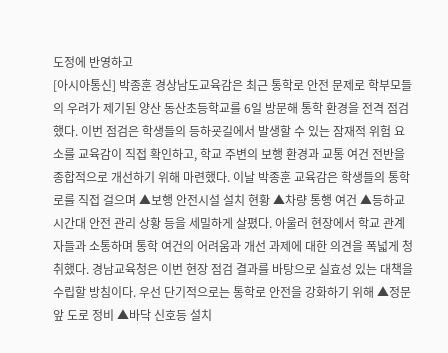도정에 반영하고
[아시아통신] 박종훈 경상남도교육감은 최근 통학로 안전 문제로 학부모들의 우려가 제기된 양산 동산초등학교를 6일 방문해 통학 환경을 전격 점검했다. 이번 점검은 학생들의 등하굣길에서 발생할 수 있는 잠재적 위험 요소를 교육감이 직접 확인하고, 학교 주변의 보행 환경과 교통 여건 전반을 종합적으로 개선하기 위해 마련했다. 이날 박종훈 교육감은 학생들의 통학로를 직접 걸으며 ▲보행 안전시설 설치 현황 ▲차량 통행 여건 ▲등하교 시간대 안전 관리 상황 등을 세밀하게 살폈다. 아울러 현장에서 학교 관계자들과 소통하며 통학 여건의 어려움과 개선 과제에 대한 의견을 폭넓게 청취했다. 경남교육청은 이번 현장 점검 결과를 바탕으로 실효성 있는 대책을 수립할 방침이다. 우선 단기적으로는 통학로 안전을 강화하기 위해 ▲정문 앞 도로 정비 ▲바닥 신호등 설치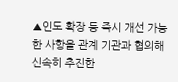▲인도 확장 등 즉시 개선 가능한 사항을 관계 기관과 협의해 신속히 추진한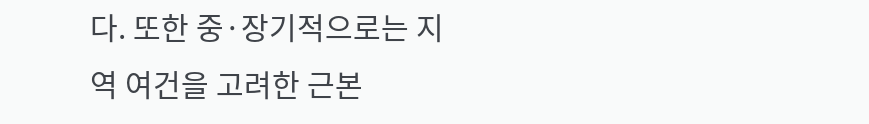다. 또한 중·장기적으로는 지역 여건을 고려한 근본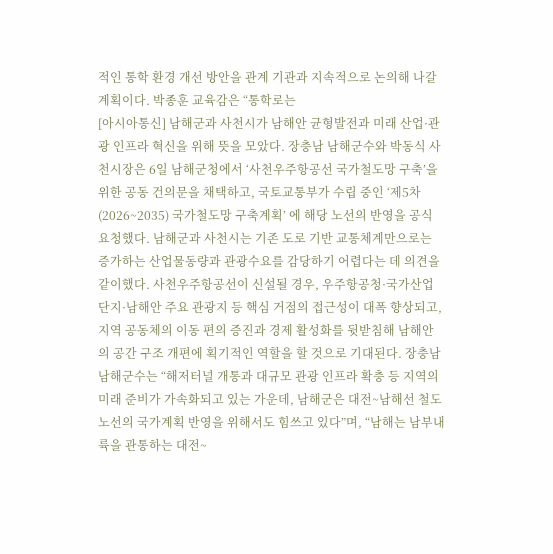적인 통학 환경 개선 방안을 관계 기관과 지속적으로 논의해 나갈 계획이다. 박종훈 교육감은 “통학로는
[아시아통신] 남해군과 사천시가 남해안 균형발전과 미래 산업·관광 인프라 혁신을 위해 뜻을 모았다. 장충남 남해군수와 박동식 사천시장은 6일 남해군청에서 ‘사천우주항공선 국가철도망 구축’을 위한 공동 건의문을 채택하고, 국토교통부가 수립 중인 ‘제5차(2026~2035) 국가철도망 구축계획’ 에 해당 노선의 반영을 공식 요청했다. 남해군과 사천시는 기존 도로 기반 교통체계만으로는 증가하는 산업물동량과 관광수요를 감당하기 어렵다는 데 의견을 같이했다. 사천우주항공선이 신설될 경우, 우주항공청·국가산업단지·남해안 주요 관광지 등 핵심 거점의 접근성이 대폭 향상되고, 지역 공동체의 이동 편의 증진과 경제 활성화를 뒷받침해 남해안의 공간 구조 개편에 획기적인 역할을 할 것으로 기대된다. 장충남 남해군수는 “해저터널 개통과 대규모 관광 인프라 확충 등 지역의 미래 준비가 가속화되고 있는 가운데, 남해군은 대전~남해선 철도 노선의 국가계획 반영을 위해서도 힘쓰고 있다”며, “남해는 남부내륙을 관통하는 대전~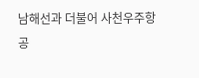남해선과 더불어 사천우주항공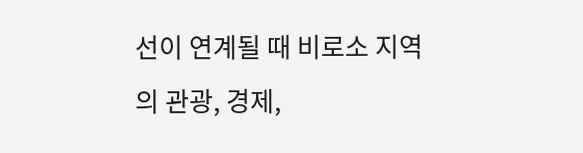선이 연계될 때 비로소 지역의 관광, 경제,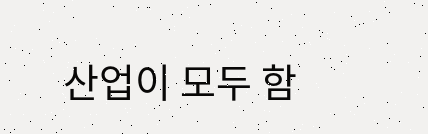산업이 모두 함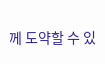께 도약할 수 있